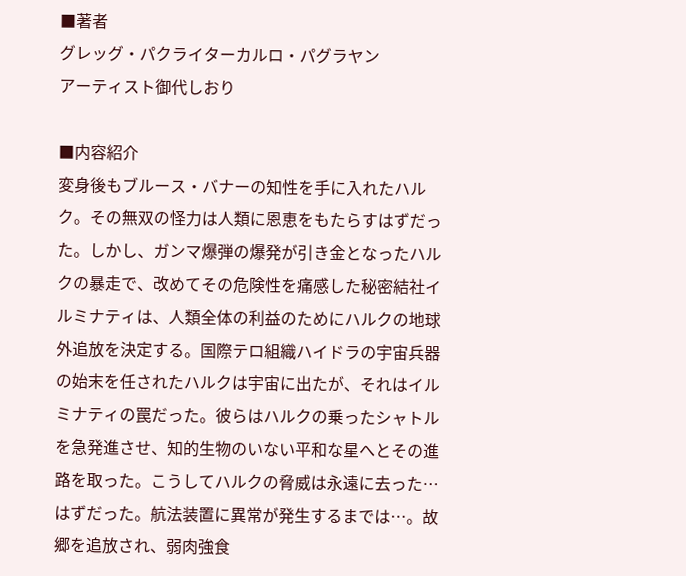■著者
グレッグ・パクライターカルロ・パグラヤン
アーティスト御代しおり

■内容紹介
変身後もブルース・バナーの知性を手に入れたハルク。その無双の怪力は人類に恩恵をもたらすはずだった。しかし、ガンマ爆弾の爆発が引き金となったハルクの暴走で、改めてその危険性を痛感した秘密結社イルミナティは、人類全体の利益のためにハルクの地球外追放を決定する。国際テロ組織ハイドラの宇宙兵器の始末を任されたハルクは宇宙に出たが、それはイルミナティの罠だった。彼らはハルクの乗ったシャトルを急発進させ、知的生物のいない平和な星へとその進路を取った。こうしてハルクの脅威は永遠に去った…はずだった。航法装置に異常が発生するまでは…。故郷を追放され、弱肉強食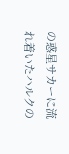の惑星サカーに流れ着いたハルクの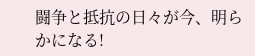闘争と抵抗の日々が今、明らかになる!